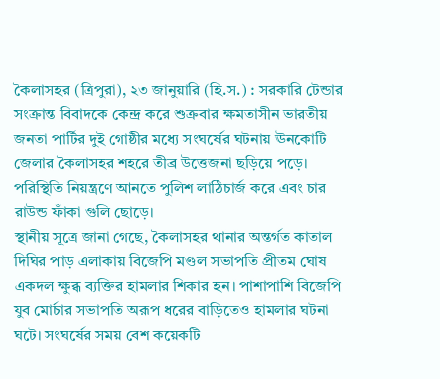কৈলাসহর (ত্রিপুরা), ২৩ জানুয়ারি (হি.স.) : সরকারি টেন্ডার সংক্রান্ত বিবাদকে কেন্দ্র করে শুক্রবার ক্ষমতাসীন ভারতীয় জনতা পার্টির দুই গোষ্ঠীর মধ্যে সংঘর্ষের ঘটনায় ঊনকোটি জেলার কৈলাসহর শহরে তীব্র উত্তেজনা ছড়িয়ে পড়ে। পরিস্থিতি নিয়ন্ত্রণে আনতে পুলিশ লাঠিচার্জ করে এবং চার রাউন্ড ফাঁকা গুলি ছোড়ে।
স্থানীয় সূত্রে জানা গেছে, কৈলাসহর থানার অন্তর্গত কাতাল দিঘির পাড় এলাকায় বিজেপি মণ্ডল সভাপতি প্রীতম ঘোষ একদল ক্ষুব্ধ ব্যক্তির হামলার শিকার হন। পাশাপাশি বিজেপি যুব মোর্চার সভাপতি অরূপ ধরের বাড়িতেও হামলার ঘটনা ঘটে। সংঘর্ষের সময় বেশ কয়েকটি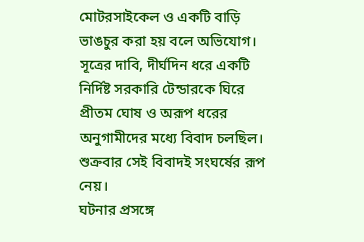মোটরসাইকেল ও একটি বাড়ি ভাঙচুর করা হয় বলে অভিযোগ।
সূত্রের দাবি, দীর্ঘদিন ধরে একটি নির্দিষ্ট সরকারি টেন্ডারকে ঘিরে প্রীতম ঘোষ ও অরূপ ধরের অনুগামীদের মধ্যে বিবাদ চলছিল। শুক্রবার সেই বিবাদই সংঘর্ষের রূপ নেয়।
ঘটনার প্রসঙ্গে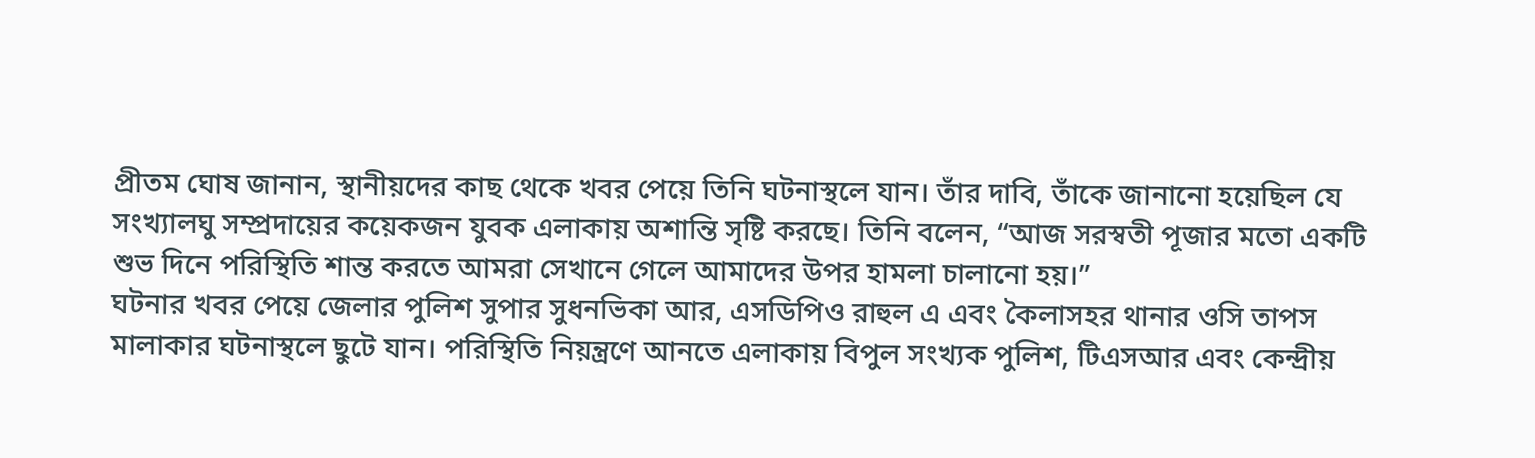প্রীতম ঘোষ জানান, স্থানীয়দের কাছ থেকে খবর পেয়ে তিনি ঘটনাস্থলে যান। তাঁর দাবি, তাঁকে জানানো হয়েছিল যে সংখ্যালঘু সম্প্রদায়ের কয়েকজন যুবক এলাকায় অশান্তি সৃষ্টি করছে। তিনি বলেন, “আজ সরস্বতী পূজার মতো একটি শুভ দিনে পরিস্থিতি শান্ত করতে আমরা সেখানে গেলে আমাদের উপর হামলা চালানো হয়।”
ঘটনার খবর পেয়ে জেলার পুলিশ সুপার সুধনভিকা আর, এসডিপিও রাহুল এ এবং কৈলাসহর থানার ওসি তাপস মালাকার ঘটনাস্থলে ছুটে যান। পরিস্থিতি নিয়ন্ত্রণে আনতে এলাকায় বিপুল সংখ্যক পুলিশ, টিএসআর এবং কেন্দ্রীয়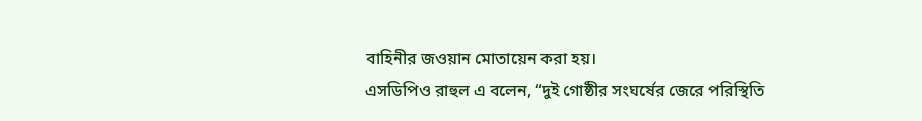বাহিনীর জওয়ান মোতায়েন করা হয়।
এসডিপিও রাহুল এ বলেন, “দুই গোষ্ঠীর সংঘর্ষের জেরে পরিস্থিতি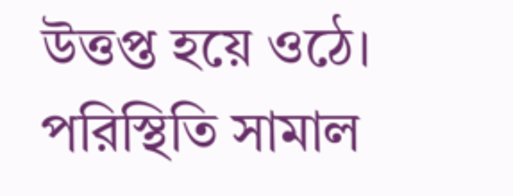উত্তপ্ত হয়ে ওঠে। পরিস্থিতি সামাল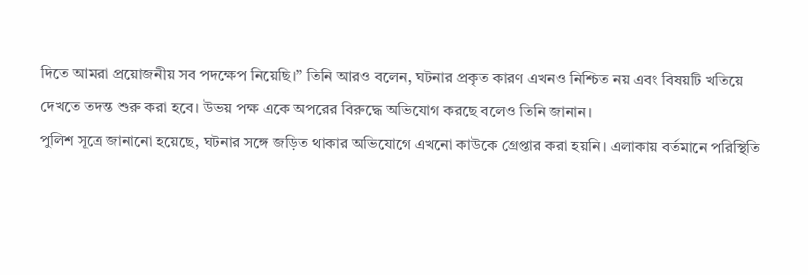দিতে আমরা প্রয়োজনীয় সব পদক্ষেপ নিয়েছি।” তিনি আরও বলেন, ঘটনার প্রকৃত কারণ এখনও নিশ্চিত নয় এবং বিষয়টি খতিয়ে দেখতে তদন্ত শুরু করা হবে। উভয় পক্ষ একে অপরের বিরুদ্ধে অভিযোগ করছে বলেও তিনি জানান।
পুলিশ সূত্রে জানানো হয়েছে, ঘটনার সঙ্গে জড়িত থাকার অভিযোগে এখনো কাউকে গ্রেপ্তার করা হয়নি। এলাকায় বর্তমানে পরিস্থিতি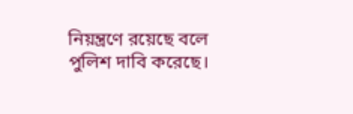নিয়ন্ত্রণে রয়েছে বলে পুলিশ দাবি করেছে।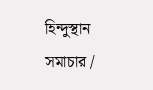হিন্দুস্থান সমাচার /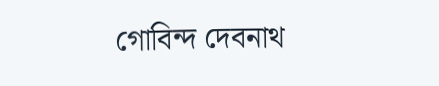গোবিন্দ দেবনাথ